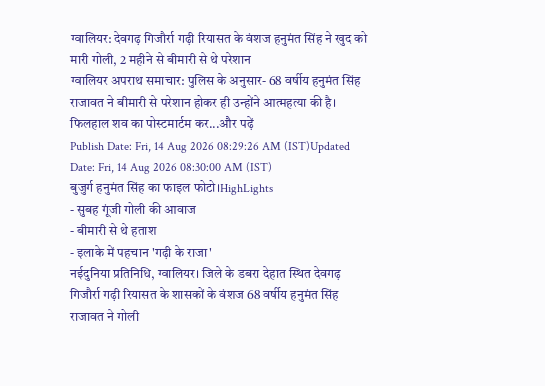ग्वालियर: देवगढ़ गिजौर्रा गढ़ी रियासत के वंशज हनुमंत सिंह ने खुद को मारी गोली, 2 महीने से बीमारी से थे परेशान
ग्वालियर अपराथ समाचार: पुलिस के अनुसार- 68 वर्षीय हनुमंत सिंह राजावत ने बीमारी से परेशान होकर ही उन्होंने आत्महत्या की है। फिलहाल शव का पोस्टमार्टम कर...और पढ़ें
Publish Date: Fri, 14 Aug 2026 08:29:26 AM (IST)Updated Date: Fri, 14 Aug 2026 08:30:00 AM (IST)
बुजुर्ग हनुमंत सिंह का फाइल फोटो।HighLights
- सुबह गूंजी गोली की आवाज
- बीमारी से थे हताश
- इलाके में पहचान 'गढ़ी के राजा'
नईदुनिया प्रतिनिधि, ग्वालियर। जिले के डबरा देहात स्थित देवगढ़ गिजौर्रा गढ़ी रियासत के शासकों के वंशज 68 वर्षीय हनुमंत सिंह राजावत ने गोली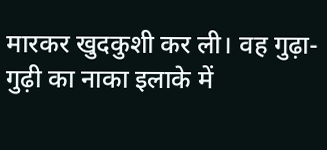मारकर खुदकुशी कर ली। वह गुढ़ा-गुढ़ी का नाका इलाके में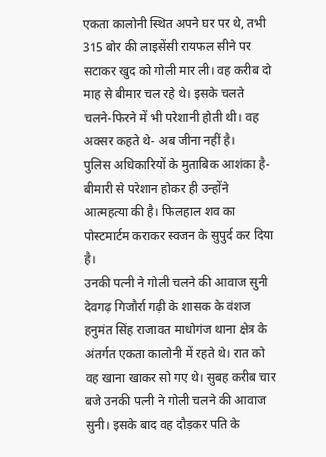एकता कालोनी स्थित अपने घर पर थे, तभी 315 बोर की लाइसेंसी रायफल सीने पर सटाकर खुद को गोली मार ली। वह करीब दो माह से बीमार चल रहे थे। इसके चलते चलने-फिरने में भी परेशानी होती थी। वह अक्सर कहते थे- अब जीना नहीं है।
पुलिस अधिकारियों के मुताबिक आशंका है- बीमारी से परेशान होकर ही उन्होंने आत्महत्या की है। फिलहाल शव का पोस्टमार्टम कराकर स्वजन के सुपुर्द कर दिया है।
उनकी पत्नी ने गोली चलने की आवाज सुनी
देवगढ़ गिजौर्रा गढ़ी के शासक के वंशज हनुमंत सिंह राजावत माधोगंज थाना क्षेत्र के अंतर्गत एकता कालोनी में रहते थे। रात को वह खाना खाकर सो गए थे। सुबह करीब चार बजे उनकी पत्नी ने गोली चलने की आवाज सुनी। इसके बाद वह दौड़कर पति के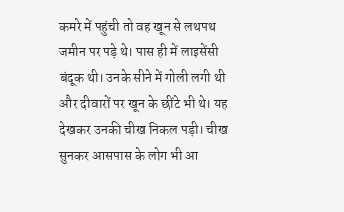कमरे में पहुंची तो वह खून से लथपथ जमीन पर पड़े थे। पास ही में लाइसेंसी बंदूक थी। उनके सीने में गोली लगी थी और दीवारों पर खून के छींटे भी थे। यह देखकर उनकी चीख निकल पड़ी। चीख सुनकर आसपास के लोग भी आ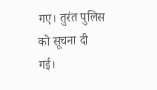गए। तुरंत पुलिस को सूचना दी गई।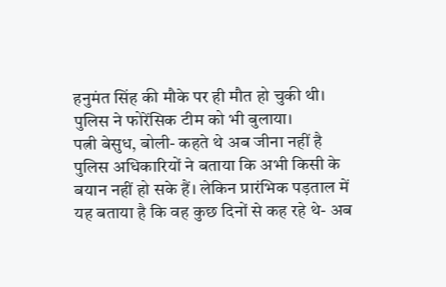हनुमंत सिंह की मौके पर ही मौत हो चुकी थी। पुलिस ने फोरेंसिक टीम को भी बुलाया।
पत्नी बेसुध, बोली- कहते थे अब जीना नहीं है
पुलिस अधिकारियों ने बताया कि अभी किसी के बयान नहीं हो सके हैं। लेकिन प्रारंभिक पड़ताल में यह बताया है कि वह कुछ दिनों से कह रहे थे- अब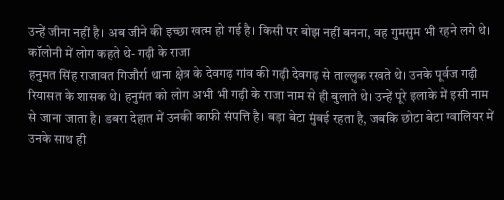उन्हें जीना नहीं है। अब जीने की इच्छा खत्म हो गई है। किसी पर बोझ नहीं बनना, वह गुमसुम भी रहने लगे थे।
कॉलोनी में लोग कहते थे- गढ़ी के राजा
हनुमत सिंह राजावत गिजौर्रा थाना क्षेत्र के देवगढ़ गांव की गढ़ी देवगढ़ से ताल्लुक रखते थे। उनके पूर्वज गढ़ी रियासत के शासक थे। हनुमंत को लोग अभी भी गढ़ी के राजा नाम से ही बुलाते थे। उन्हें पूरे इलाके में इसी नाम से जाना जाता है। डबरा देहात में उनकी काफी संपत्ति है। बड़ा बेटा मुंबई रहता है, जबकि छोटा बेटा ग्वालियर में उनके साथ ही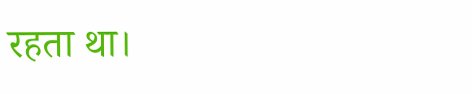रहता था।